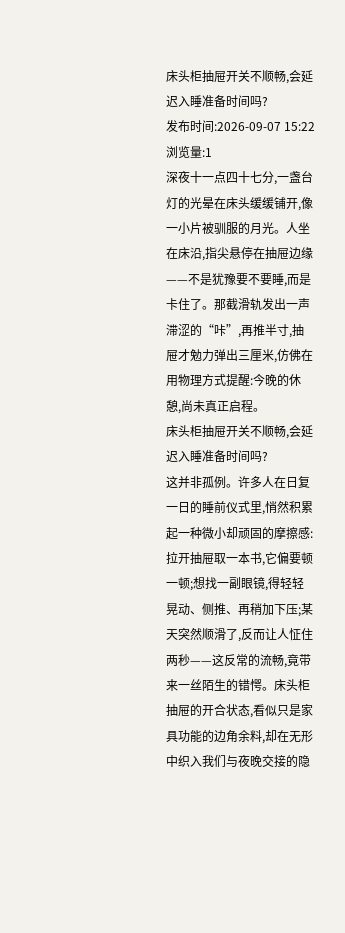床头柜抽屉开关不顺畅,会延迟入睡准备时间吗?
发布时间:2026-09-07 15:22 浏览量:1
深夜十一点四十七分,一盏台灯的光晕在床头缓缓铺开,像一小片被驯服的月光。人坐在床沿,指尖悬停在抽屉边缘——不是犹豫要不要睡,而是卡住了。那截滑轨发出一声滞涩的“咔”,再推半寸,抽屉才勉力弹出三厘米,仿佛在用物理方式提醒:今晚的休憩,尚未真正启程。
床头柜抽屉开关不顺畅,会延迟入睡准备时间吗?
这并非孤例。许多人在日复一日的睡前仪式里,悄然积累起一种微小却顽固的摩擦感:拉开抽屉取一本书,它偏要顿一顿;想找一副眼镜,得轻轻晃动、侧推、再稍加下压;某天突然顺滑了,反而让人怔住两秒——这反常的流畅,竟带来一丝陌生的错愕。床头柜抽屉的开合状态,看似只是家具功能的边角余料,却在无形中织入我们与夜晚交接的隐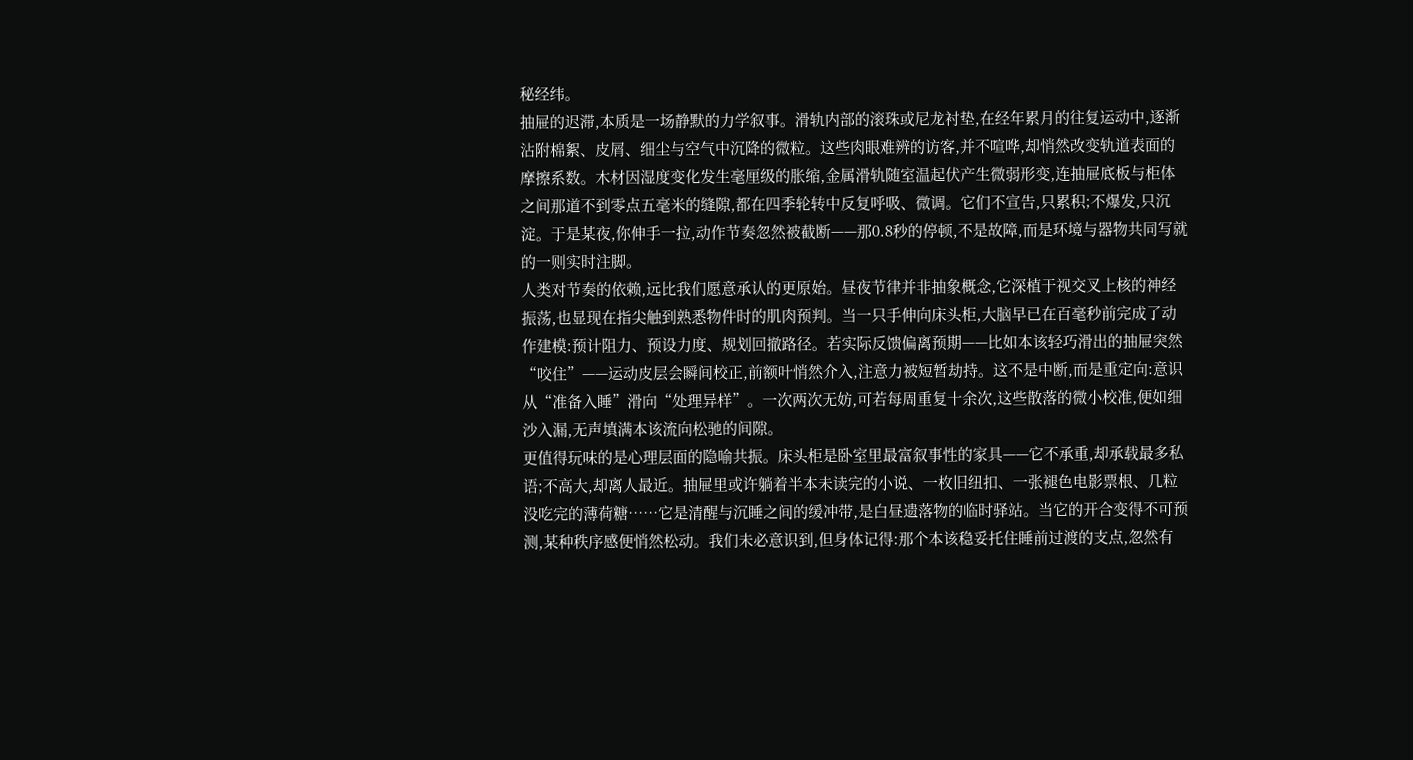秘经纬。
抽屉的迟滞,本质是一场静默的力学叙事。滑轨内部的滚珠或尼龙衬垫,在经年累月的往复运动中,逐渐沾附棉絮、皮屑、细尘与空气中沉降的微粒。这些肉眼难辨的访客,并不喧哗,却悄然改变轨道表面的摩擦系数。木材因湿度变化发生毫厘级的胀缩,金属滑轨随室温起伏产生微弱形变,连抽屉底板与柜体之间那道不到零点五毫米的缝隙,都在四季轮转中反复呼吸、微调。它们不宣告,只累积;不爆发,只沉淀。于是某夜,你伸手一拉,动作节奏忽然被截断——那0.8秒的停顿,不是故障,而是环境与器物共同写就的一则实时注脚。
人类对节奏的依赖,远比我们愿意承认的更原始。昼夜节律并非抽象概念,它深植于视交叉上核的神经振荡,也显现在指尖触到熟悉物件时的肌肉预判。当一只手伸向床头柜,大脑早已在百毫秒前完成了动作建模:预计阻力、预设力度、规划回撤路径。若实际反馈偏离预期——比如本该轻巧滑出的抽屉突然“咬住”——运动皮层会瞬间校正,前额叶悄然介入,注意力被短暂劫持。这不是中断,而是重定向:意识从“准备入睡”滑向“处理异样”。一次两次无妨,可若每周重复十余次,这些散落的微小校准,便如细沙入漏,无声填满本该流向松驰的间隙。
更值得玩味的是心理层面的隐喻共振。床头柜是卧室里最富叙事性的家具——它不承重,却承载最多私语;不高大,却离人最近。抽屉里或许躺着半本未读完的小说、一枚旧纽扣、一张褪色电影票根、几粒没吃完的薄荷糖……它是清醒与沉睡之间的缓冲带,是白昼遗落物的临时驿站。当它的开合变得不可预测,某种秩序感便悄然松动。我们未必意识到,但身体记得:那个本该稳妥托住睡前过渡的支点,忽然有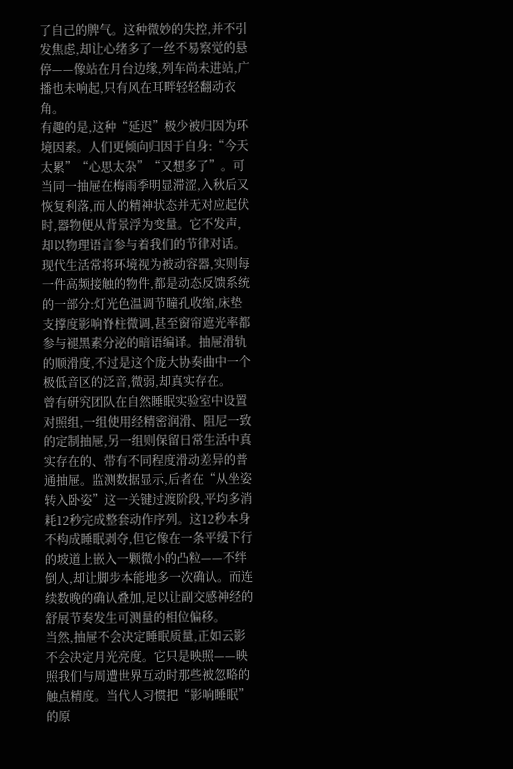了自己的脾气。这种微妙的失控,并不引发焦虑,却让心绪多了一丝不易察觉的悬停——像站在月台边缘,列车尚未进站,广播也未响起,只有风在耳畔轻轻翻动衣角。
有趣的是,这种“延迟”极少被归因为环境因素。人们更倾向归因于自身:“今天太累”“心思太杂”“又想多了”。可当同一抽屉在梅雨季明显滞涩,入秋后又恢复利落,而人的精神状态并无对应起伏时,器物便从背景浮为变量。它不发声,却以物理语言参与着我们的节律对话。现代生活常将环境视为被动容器,实则每一件高频接触的物件,都是动态反馈系统的一部分:灯光色温调节瞳孔收缩,床垫支撑度影响脊柱微调,甚至窗帘遮光率都参与褪黑素分泌的暗语编译。抽屉滑轨的顺滑度,不过是这个庞大协奏曲中一个极低音区的泛音,微弱,却真实存在。
曾有研究团队在自然睡眠实验室中设置对照组,一组使用经精密润滑、阻尼一致的定制抽屉,另一组则保留日常生活中真实存在的、带有不同程度滑动差异的普通抽屉。监测数据显示,后者在“从坐姿转入卧姿”这一关键过渡阶段,平均多消耗12秒完成整套动作序列。这12秒本身不构成睡眠剥夺,但它像在一条平缓下行的坡道上嵌入一颗微小的凸粒——不绊倒人,却让脚步本能地多一次确认。而连续数晚的确认叠加,足以让副交感神经的舒展节奏发生可测量的相位偏移。
当然,抽屉不会决定睡眠质量,正如云影不会决定月光亮度。它只是映照——映照我们与周遭世界互动时那些被忽略的触点精度。当代人习惯把“影响睡眠”的原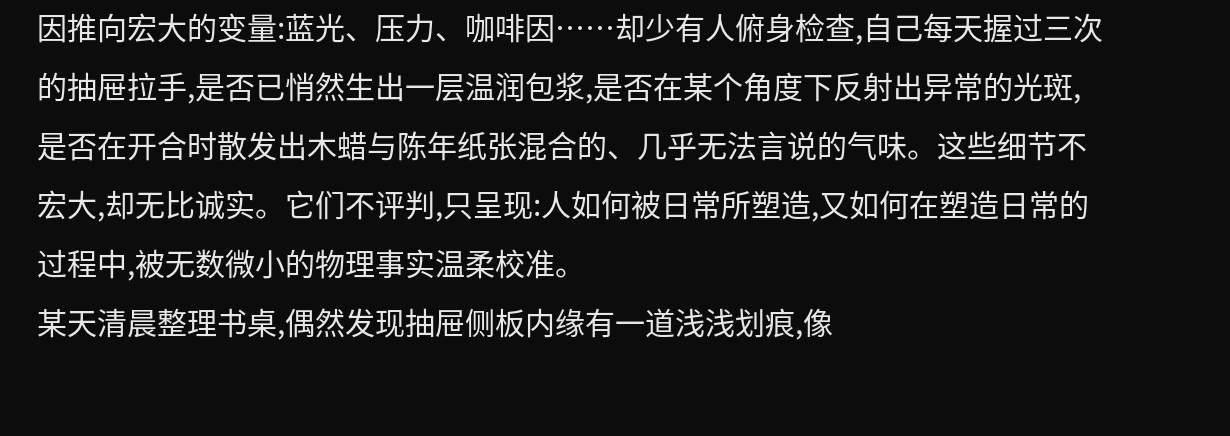因推向宏大的变量:蓝光、压力、咖啡因……却少有人俯身检查,自己每天握过三次的抽屉拉手,是否已悄然生出一层温润包浆,是否在某个角度下反射出异常的光斑,是否在开合时散发出木蜡与陈年纸张混合的、几乎无法言说的气味。这些细节不宏大,却无比诚实。它们不评判,只呈现:人如何被日常所塑造,又如何在塑造日常的过程中,被无数微小的物理事实温柔校准。
某天清晨整理书桌,偶然发现抽屉侧板内缘有一道浅浅划痕,像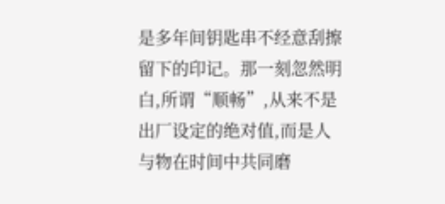是多年间钥匙串不经意刮擦留下的印记。那一刻忽然明白,所谓“顺畅”,从来不是出厂设定的绝对值,而是人与物在时间中共同磨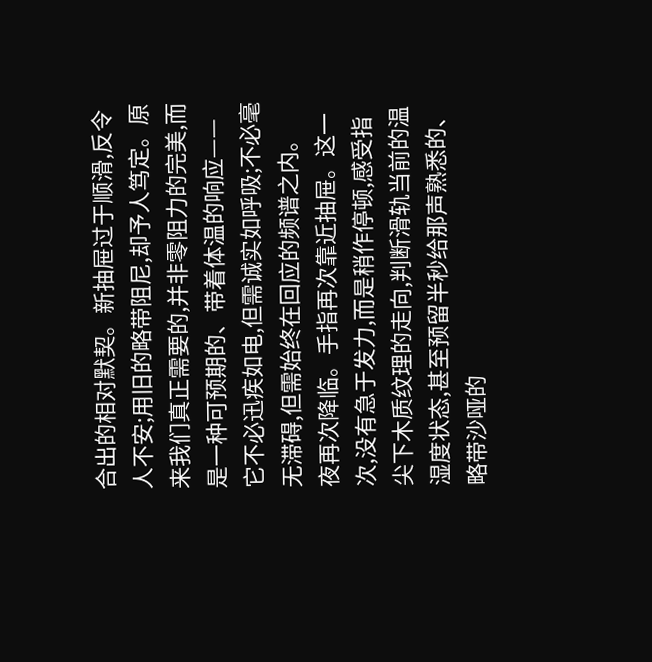合出的相对默契。新抽屉过于顺滑,反令人不安;用旧的略带阻尼,却予人笃定。原来我们真正需要的,并非零阻力的完美,而是一种可预期的、带着体温的响应——它不必迅疾如电,但需诚实如呼吸;不必毫无滞碍,但需始终在回应的频谱之内。
夜再次降临。手指再次靠近抽屉。这一次,没有急于发力,而是稍作停顿,感受指尖下木质纹理的走向,判断滑轨当前的温湿度状态,甚至预留半秒给那声熟悉的、略带沙哑的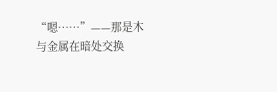“嗯……”——那是木与金属在暗处交换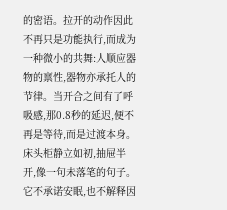的密语。拉开的动作因此不再只是功能执行,而成为一种微小的共舞:人顺应器物的禀性,器物亦承托人的节律。当开合之间有了呼吸感,那0.8秒的延迟,便不再是等待,而是过渡本身。
床头柜静立如初,抽屉半开,像一句未落笔的句子。它不承诺安眠,也不解释因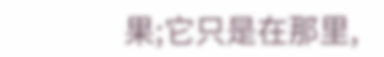果;它只是在那里,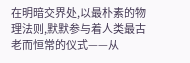在明暗交界处,以最朴素的物理法则,默默参与着人类最古老而恒常的仪式——从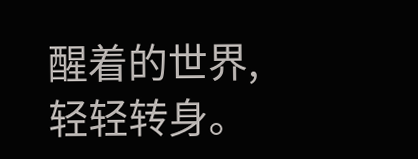醒着的世界,轻轻转身。